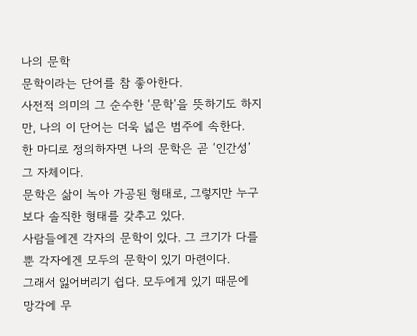나의 문학
문학이라는 단어를 참 좋아한다.
사전적 의미의 그 순수한 ‘문학’을 뜻하기도 하지만, 나의 이 단어는 더욱 넓은 범주에 속한다.
한 마디로 정의하자면 나의 문학은 곧 ‘인간성’ 그 자체이다.
문학은 삶이 녹아 가공된 형태로, 그렇지만 누구보다 솔직한 형태를 갖추고 있다.
사람들에겐 각자의 문학이 있다. 그 크기가 다를뿐 각자에겐 모두의 문학이 있기 마련이다.
그래서 잃어버리기 쉽다. 모두에게 있기 때문에 망각에 무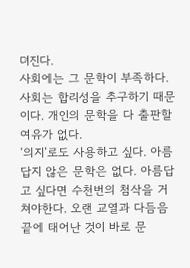뎌진다.
사회에는 그 문학이 부족하다. 사회는 합리성을 추구하기 때문이다. 개인의 문학을 다 출판할 여유가 없다.
‘의지’로도 사용하고 싶다. 아름답지 않은 문학은 없다. 아름답고 싶다면 수천번의 첨삭을 거쳐야한다. 오랜 교열과 다듬음 끝에 태어난 것이 바로 문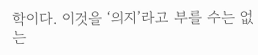학이다. 이것을 ‘의지’라고 부를 수는 없는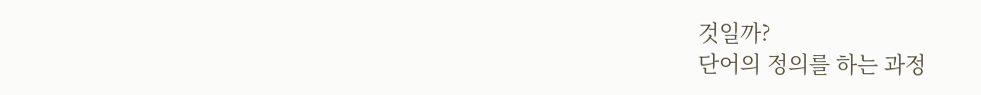것일까?
단어의 정의를 하는 과정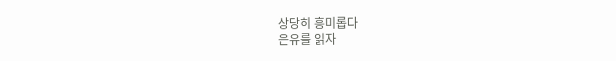상당히 흥미롭다
은유를 읽자